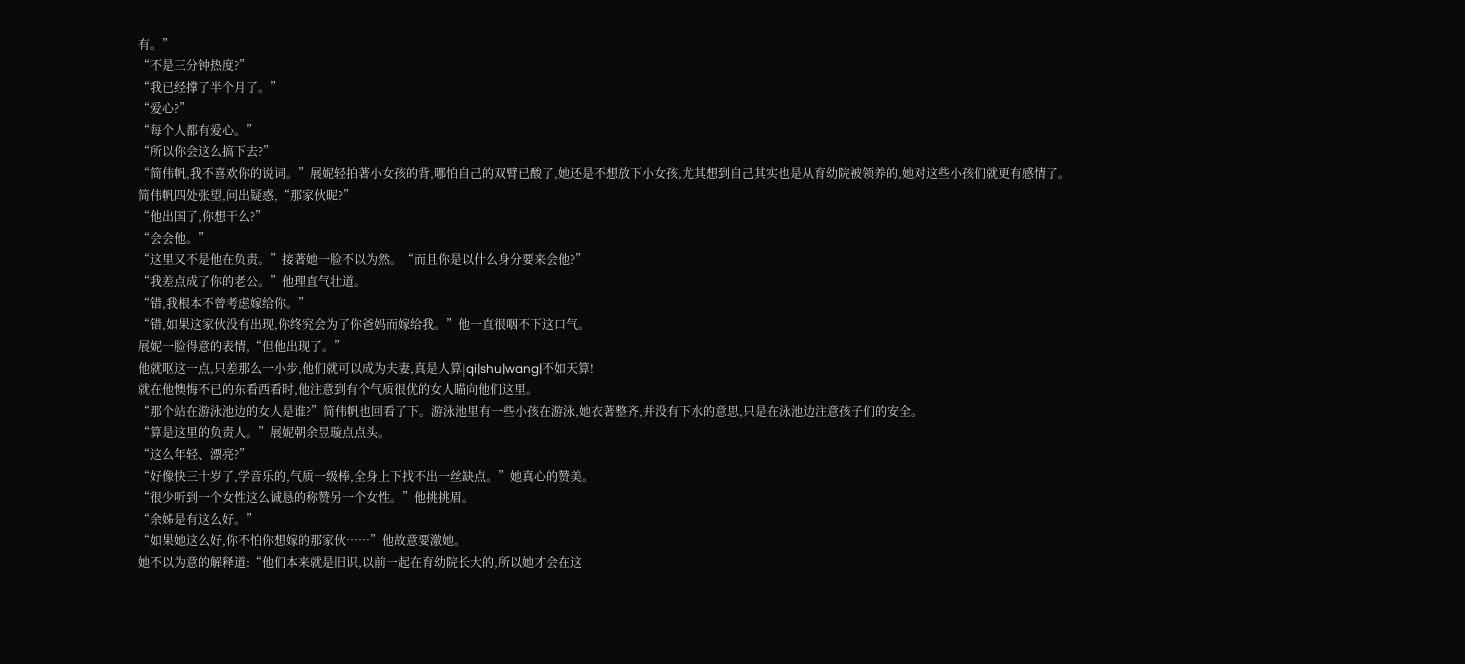有。”
“不是三分钟热度?”
“我已经撑了半个月了。”
“爱心?”
“每个人都有爱心。”
“所以你会这么搞下去?”
“简伟帆,我不喜欢你的说词。”展妮轻拍著小女孩的背,哪怕自己的双臂已酸了,她还是不想放下小女孩,尤其想到自己其实也是从育幼院被领养的,她对这些小孩们就更有感情了。
简伟帆四处张望,问出疑惑,“那家伙昵?”
“他出国了,你想干么?”
“会会他。”
“这里又不是他在负责。”接著她一脸不以为然。“而且你是以什么身分要来会他?”
“我差点成了你的老公。”他理直气壮道。
“错,我根本不曾考虑嫁给你。”
“错,如果这家伙没有出现,你终究会为了你爸妈而嫁给我。”他一直很咽不下这口气。
展妮一脸得意的表情,“但他出现了。”
他就呕这一点,只差那么一小步,他们就可以成为夫妻,真是人算|qi|shu|wang|不如天算!
就在他懊悔不已的东看西看时,他注意到有个气质很优的女人瞄向他们这里。
“那个站在游泳池边的女人是谁?”简伟帆也回看了下。游泳池里有一些小孩在游泳,她衣著整齐,并没有下水的意思,只是在泳池边注意孩子们的安全。
“算是这里的负责人。”展妮朝余昱璇点点头。
“这么年轻、漂亮?”
“好像快三十岁了,学音乐的,气质一级棒,全身上下找不出一丝缺点。”她真心的赞美。
“很少听到一个女性这么诚恳的称赞另一个女性。”他挑挑眉。
“余姊是有这么好。”
“如果她这么好,你不怕你想嫁的那家伙……”他故意要激她。
她不以为意的解释道:“他们本来就是旧识,以前一起在育幼院长大的,所以她才会在这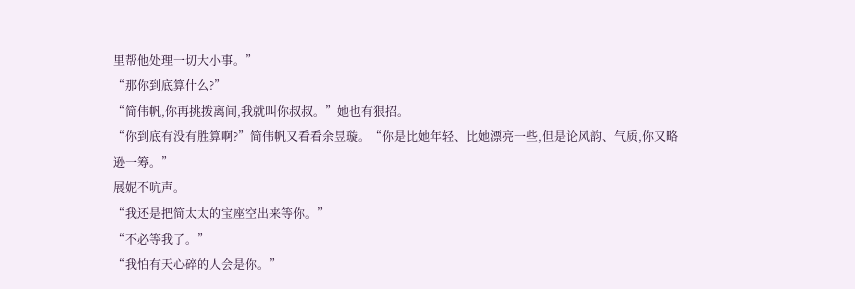里帮他处理一切大小事。”
“那你到底算什么?”
“简伟帆,你再挑拨离间,我就叫你叔叔。”她也有狠招。
“你到底有没有胜算啊?”简伟帆又看看余昱璇。“你是比她年轻、比她漂亮一些,但是论风韵、气质,你又略逊一筹。”
展妮不吭声。
“我还是把简太太的宝座空出来等你。”
“不必等我了。”
“我怕有天心碎的人会是你。”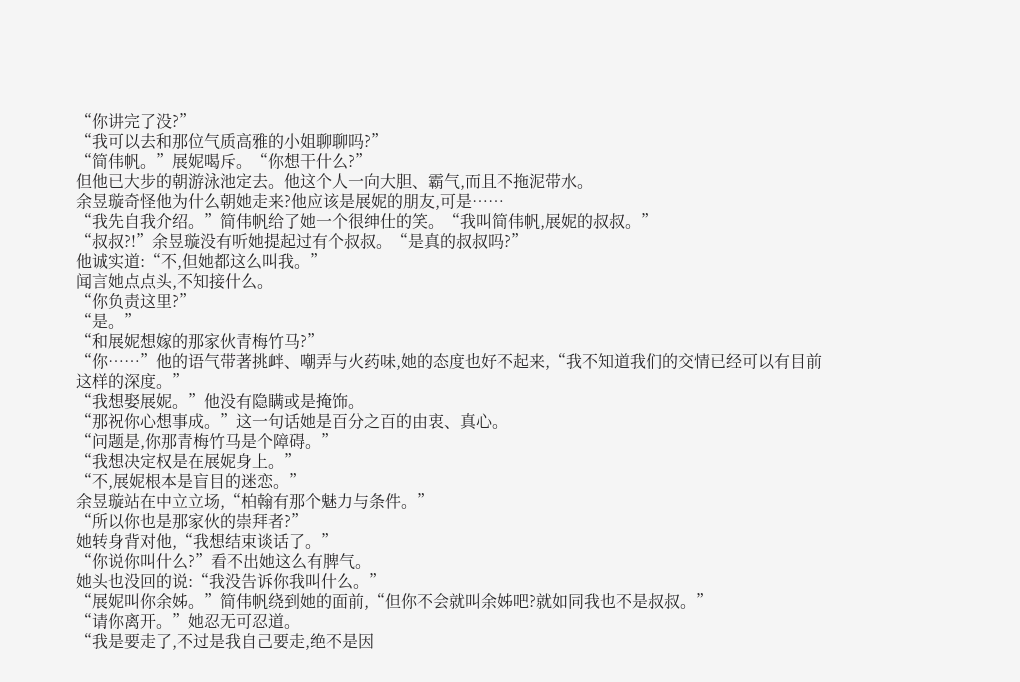“你讲完了没?”
“我可以去和那位气质高雅的小姐聊聊吗?”
“简伟帆。”展妮喝斥。“你想干什么?”
但他已大步的朝游泳池定去。他这个人一向大胆、霸气,而且不拖泥带水。
余昱璇奇怪他为什么朝她走来?他应该是展妮的朋友,可是……
“我先自我介绍。”简伟帆给了她一个很绅仕的笑。“我叫简伟帆,展妮的叔叔。”
“叔叔?!”余昱璇没有听她提起过有个叔叔。“是真的叔叔吗?”
他诚实道:“不,但她都这么叫我。”
闻言她点点头,不知接什么。
“你负责这里?”
“是。”
“和展妮想嫁的那家伙青梅竹马?”
“你……”他的语气带著挑衅、嘲弄与火药味,她的态度也好不起来,“我不知道我们的交情已经可以有目前这样的深度。”
“我想娶展妮。”他没有隐瞒或是掩饰。
“那祝你心想事成。”这一句话她是百分之百的由衷、真心。
“问题是,你那青梅竹马是个障碍。”
“我想决定权是在展妮身上。”
“不,展妮根本是盲目的迷恋。”
余昱璇站在中立立场,“柏翰有那个魅力与条件。”
“所以你也是那家伙的崇拜者?”
她转身背对他,“我想结束谈话了。”
“你说你叫什么?”看不出她这么有脾气。
她头也没回的说:“我没告诉你我叫什么。”
“展妮叫你余姊。”简伟帆绕到她的面前,“但你不会就叫余姊吧?就如同我也不是叔叔。”
“请你离开。”她忍无可忍道。
“我是要走了,不过是我自己要走,绝不是因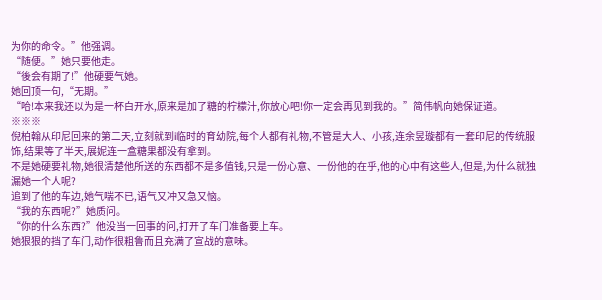为你的命令。”他强调。
“随便。”她只要他走。
“後会有期了!”他硬要气她。
她回顶一句,“无期。”
“哈!本来我还以为是一杯白开水,原来是加了糖的柠檬汁,你放心吧!你一定会再见到我的。”简伟帆向她保证道。
※※※
倪柏翰从印尼回来的第二天,立刻就到i临时的育幼院,每个人都有礼物,不管是大人、小孩,连余昱璇都有一套印尼的传统服饰,结果等了半天,展妮连一盒糖果都没有拿到。
不是她硬要礼物,她很清楚他所送的东西都不是多值钱,只是一份心意、一份他的在乎,他的心中有这些人,但是,为什么就独漏她一个人呢?
追到了他的车边,她气喘不已,语气又冲又急又恼。
“我的东西呢?”她质问。
“你的什么东西?”他没当一回事的问,打开了车门准备要上车。
她狠狠的挡了车门,动作很粗鲁而且充满了宣战的意味。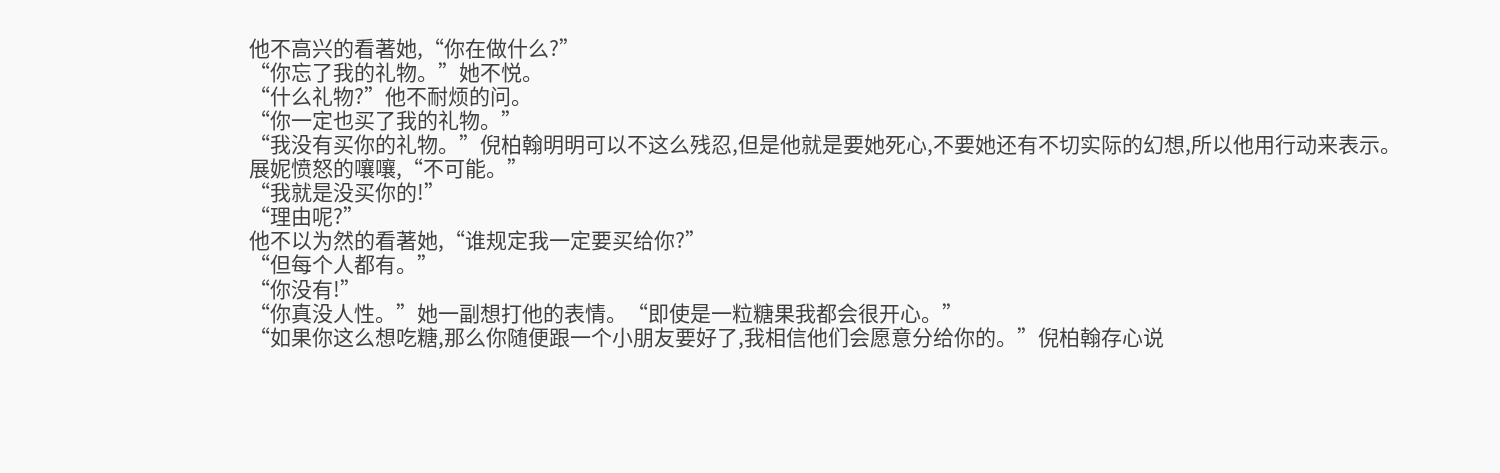他不高兴的看著她,“你在做什么?”
“你忘了我的礼物。”她不悦。
“什么礼物?”他不耐烦的问。
“你一定也买了我的礼物。”
“我没有买你的礼物。”倪柏翰明明可以不这么残忍,但是他就是要她死心,不要她还有不切实际的幻想,所以他用行动来表示。
展妮愤怒的嚷嚷,“不可能。”
“我就是没买你的!”
“理由呢?”
他不以为然的看著她,“谁规定我一定要买给你?”
“但每个人都有。”
“你没有!”
“你真没人性。”她一副想打他的表情。“即使是一粒糖果我都会很开心。”
“如果你这么想吃糖,那么你随便跟一个小朋友要好了,我相信他们会愿意分给你的。”倪柏翰存心说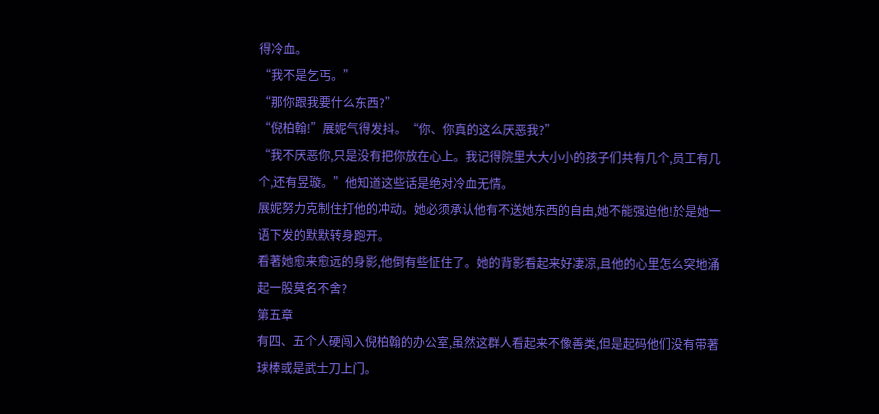得冷血。
“我不是乞丐。”
“那你跟我要什么东西?”
“倪柏翰!”展妮气得发抖。“你、你真的这么厌恶我?”
“我不厌恶你,只是没有把你放在心上。我记得院里大大小小的孩子们共有几个,员工有几个,还有昱璇。”他知道这些话是绝对冷血无情。
展妮努力克制住打他的冲动。她必须承认他有不送她东西的自由,她不能强迫他!於是她一语下发的默默转身跑开。
看著她愈来愈远的身影,他倒有些怔住了。她的背影看起来好凄凉,且他的心里怎么突地涌起一股莫名不舍?
第五章
有四、五个人硬闯入倪柏翰的办公室,虽然这群人看起来不像善类,但是起码他们没有带著球棒或是武士刀上门。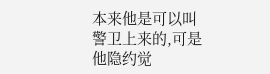本来他是可以叫警卫上来的,可是他隐约觉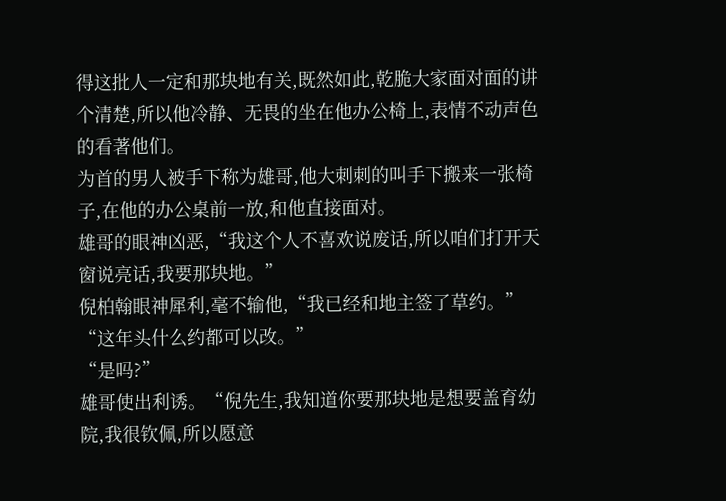得这批人一定和那块地有关,既然如此,乾脆大家面对面的讲个清楚,所以他冷静、无畏的坐在他办公椅上,表情不动声色的看著他们。
为首的男人被手下称为雄哥,他大刺刺的叫手下搬来一张椅子,在他的办公桌前一放,和他直接面对。
雄哥的眼神凶恶,“我这个人不喜欢说废话,所以咱们打开天窗说亮话,我要那块地。”
倪柏翰眼神犀利,毫不输他,“我已经和地主签了草约。”
“这年头什么约都可以改。”
“是吗?”
雄哥使出利诱。“倪先生,我知道你要那块地是想要盖育幼院,我很钦佩,所以愿意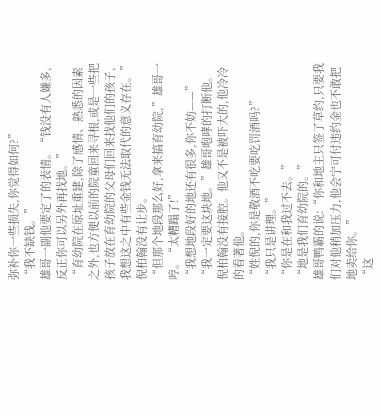弥补你一些损失,你觉得如何?”
“我不缺钱。”
雄哥一副他要定了的表情。“钱没有人嫌多,反正你可以另外再找地。”
“育幼院在原址重建,除了感情、熟悉的因素之外,也方便以前的院童回来寻根,或是一些把孩子放在育幼院的父母们回来找他们的孩子,我想这之中有些金钱无法取代的意义存在。”倪柏翰没有让步。
“但那个地段那么好,拿来搞育幼院,”雄哥一哼。“太糟蹋了!”
“我想地段好的地还有很多,你不妨——”
“我一定要这块地。”雄哥咆哮的打断他。
倪柏翰没有接腔。他又不是被吓大的,他冷冷的看著他。
“姓倪的,你是敬酒不吃要吃罚酒吗?”
“我只是讲理。”
“你是在和我过不去。”
“地是我们育幼院的。”
雄哥鸭霸的说:“你和地主只签了草约,只要我们对他稍加压力,他会宁可付违约金也不敢把地卖给你。”
“这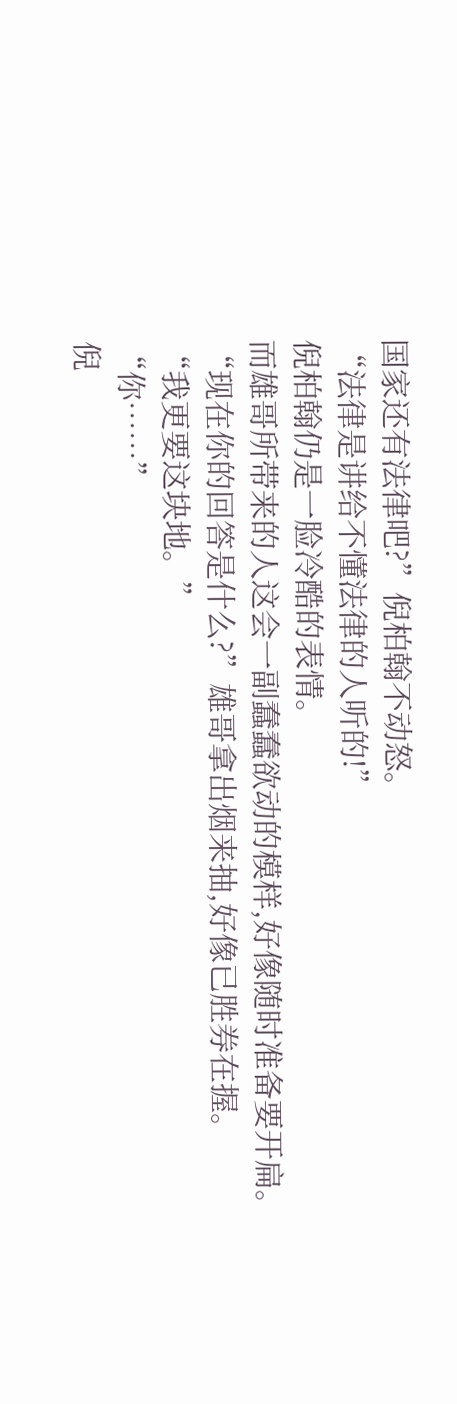国家还有法律吧?”倪柏翰不动怒。
“法律是讲给不懂法律的人听的!”
倪柏翰仍是一脸冷酷的表情。
而雄哥所带来的人这会一副蠢蠢欲动的模样,好像随时准备要开扁。
“现在你的回答是什么?”雄哥拿出烟来抽,好像已胜券在握。
“我更要这块地。”
“你……”
倪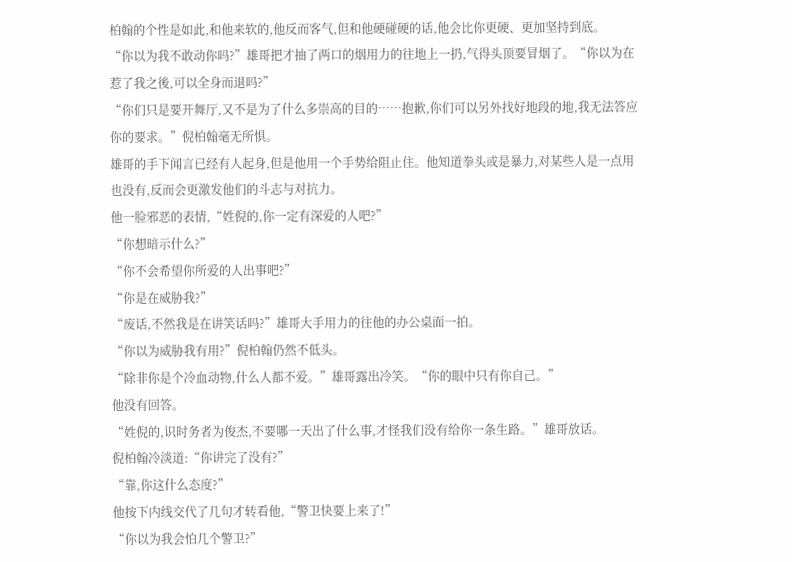柏翰的个性是如此,和他来软的,他反而客气,但和他硬碰硬的话,他会比你更硬、更加坚持到底。
“你以为我不敢动你吗?”雄哥把才抽了两口的烟用力的往地上一扔,气得头顶要冒烟了。“你以为在惹了我之後,可以全身而退吗?”
“你们只是要开舞厅,又不是为了什么多崇高的目的……抱歉,你们可以另外找好地段的地,我无法答应你的要求。”倪柏翰毫无所惧。
雄哥的手下闻言已经有人起身,但是他用一个手势给阻止住。他知道拳头或是暴力,对某些人是一点用也没有,反而会更激发他们的斗志与对抗力。
他一脸邪恶的表情,“姓倪的,你一定有深爱的人吧?”
“你想暗示什么?”
“你不会希望你所爱的人出事吧?”
“你是在威胁我?”
“废话,不然我是在讲笑话吗?”雄哥大手用力的往他的办公桌面一拍。
“你以为威胁我有用?”倪柏翰仍然不低头。
“除非你是个冷血动物,什么人都不爱。”雄哥露出冷笑。“你的眼中只有你自己。”
他没有回答。
“姓倪的,识时务者为俊杰,不要哪一天出了什么事,才怪我们没有给你一条生路。”雄哥放话。
倪柏翰冷淡道:“你讲完了没有?”
“靠,你这什么态度?”
他按下内线交代了几句才转看他,“警卫快要上来了!”
“你以为我会怕几个警卫?”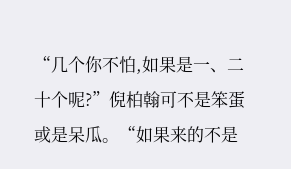“几个你不怕,如果是一、二十个呢?”倪柏翰可不是笨蛋或是呆瓜。“如果来的不是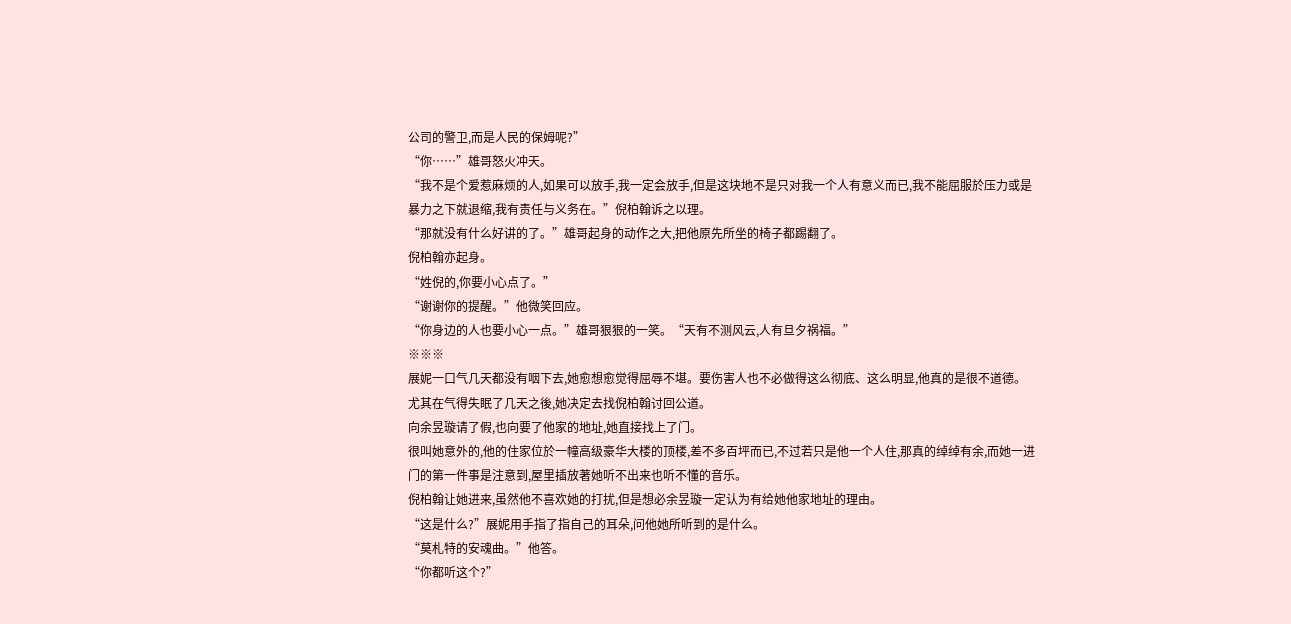公司的警卫,而是人民的保姆呢?”
“你……”雄哥怒火冲天。
“我不是个爱惹麻烦的人,如果可以放手,我一定会放手,但是这块地不是只对我一个人有意义而已,我不能屈服於压力或是暴力之下就退缩,我有责任与义务在。”倪柏翰诉之以理。
“那就没有什么好讲的了。”雄哥起身的动作之大,把他原先所坐的椅子都踢翻了。
倪柏翰亦起身。
“姓倪的,你要小心点了。”
“谢谢你的提醒。”他微笑回应。
“你身边的人也要小心一点。”雄哥狠狠的一笑。“天有不测风云,人有旦夕祸福。”
※※※
展妮一口气几天都没有咽下去,她愈想愈觉得屈辱不堪。要伤害人也不必做得这么彻底、这么明显,他真的是很不道德。
尤其在气得失眠了几天之後,她决定去找倪柏翰讨回公道。
向余昱璇请了假,也向要了他家的地址,她直接找上了门。
很叫她意外的,他的住家位於一幢高级豪华大楼的顶楼,差不多百坪而已,不过若只是他一个人住,那真的绰绰有余,而她一进门的第一件事是注意到,屋里插放著她听不出来也听不懂的音乐。
倪柏翰让她进来,虽然他不喜欢她的打扰,但是想必余昱璇一定认为有给她他家地址的理由。
“这是什么?”展妮用手指了指自己的耳朵,问他她所听到的是什么。
“莫札特的安魂曲。”他答。
“你都听这个?”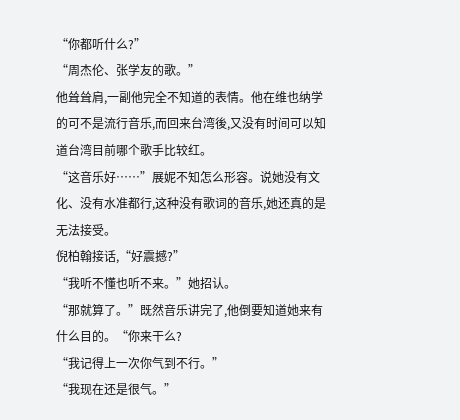“你都听什么?”
“周杰伦、张学友的歌。”
他耸耸肩,一副他完全不知道的表情。他在维也纳学的可不是流行音乐,而回来台湾後,又没有时间可以知道台湾目前哪个歌手比较红。
“这音乐好……”展妮不知怎么形容。说她没有文化、没有水准都行,这种没有歌词的音乐,她还真的是无法接受。
倪柏翰接话,“好震撼?”
“我听不懂也听不来。”她招认。
“那就算了。”既然音乐讲完了,他倒要知道她来有什么目的。“你来干么?
“我记得上一次你气到不行。”
“我现在还是很气。”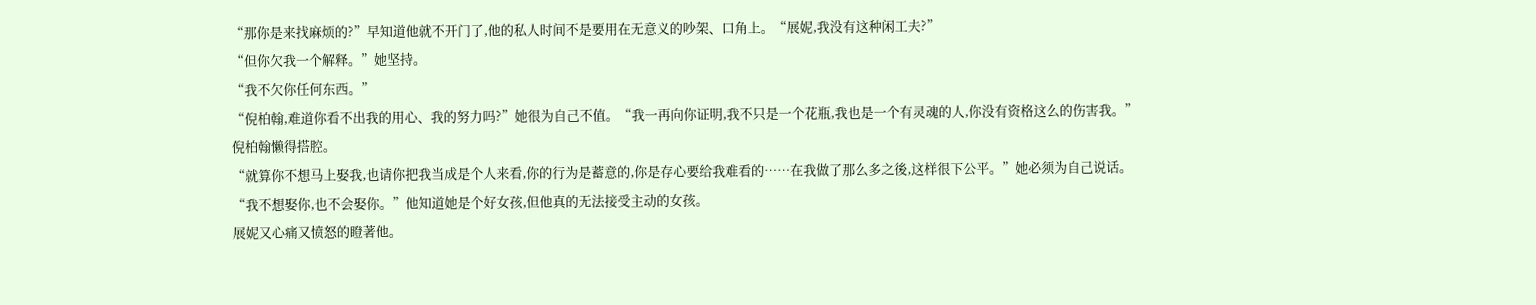“那你是来找麻烦的?”早知道他就不开门了,他的私人时间不是要用在无意义的吵架、口角上。“展妮,我没有这种闲工夫?”
“但你欠我一个解释。”她坚持。
“我不欠你任何东西。”
“倪柏翰,难道你看不出我的用心、我的努力吗?”她很为自己不值。“我一再向你证明,我不只是一个花瓶,我也是一个有灵魂的人,你没有资格这么的伤害我。”
倪柏翰懒得搭腔。
“就算你不想马上娶我,也请你把我当成是个人来看,你的行为是蓄意的,你是存心要给我难看的……在我做了那么多之後,这样很下公平。”她必须为自己说话。
“我不想娶你,也不会娶你。”他知道她是个好女孩,但他真的无法接受主动的女孩。
展妮又心痛又愤怒的瞪著他。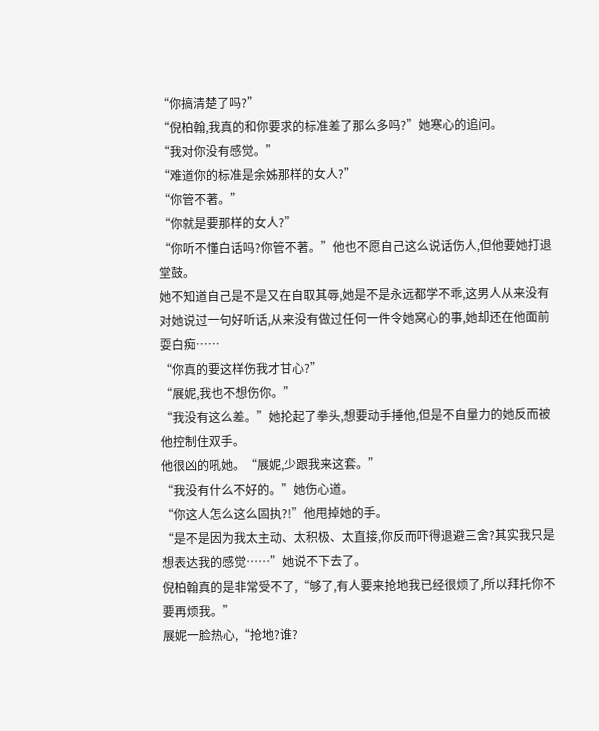“你搞清楚了吗?”
“倪柏翰,我真的和你要求的标准差了那么多吗?”她寒心的追问。
“我对你没有感觉。”
“难道你的标准是余姊那样的女人?”
“你管不著。”
“你就是要那样的女人?”
“你听不懂白话吗?你管不著。”他也不愿自己这么说话伤人,但他要她打退堂鼓。
她不知道自己是不是又在自取其辱,她是不是永远都学不乖,这男人从来没有对她说过一句好听话,从来没有做过任何一件令她窝心的事,她却还在他面前耍白痴……
“你真的要这样伤我才甘心?”
“展妮,我也不想伤你。”
“我没有这么差。”她抡起了拳头,想要动手捶他,但是不自量力的她反而被他控制住双手。
他很凶的吼她。“展妮,少跟我来这套。”
“我没有什么不好的。”她伤心道。
“你这人怎么这么固执?!”他甩掉她的手。
“是不是因为我太主动、太积极、太直接,你反而吓得退避三舍?其实我只是想表达我的感觉……”她说不下去了。
倪柏翰真的是非常受不了,“够了,有人要来抢地我已经很烦了,所以拜托你不要再烦我。”
展妮一脸热心,“抢地?谁?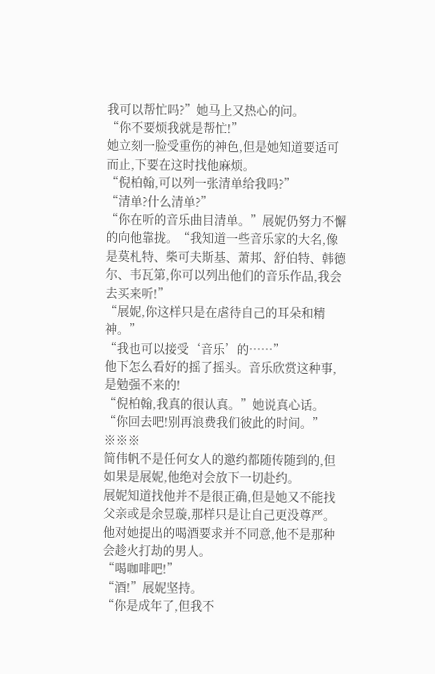我可以帮忙吗?”她马上又热心的问。
“你不要烦我就是帮忙!”
她立刻一脸受重伤的神色,但是她知道要适可而止,下要在这时找他麻烦。
“倪柏翰,可以列一张清单给我吗?”
“清单?什么清单?”
“你在听的音乐曲目清单。”展妮仍努力不懈的向他靠拢。“我知道一些音乐家的大名,像是莫札特、柴可夫斯基、萧邦、舒伯特、韩德尔、韦瓦第,你可以列出他们的音乐作品,我会去买来听!”
“展妮,你这样只是在虐待自己的耳朵和精神。”
“我也可以接受‘音乐’的……”
他下怎么看好的摇了摇头。音乐欣赏这种事,是勉强不来的!
“倪柏翰,我真的很认真。”她说真心话。
“你回去吧!别再浪费我们彼此的时间。”
※※※
简伟帆不是任何女人的邀约都随传随到的,但如果是展妮,他绝对会放下一切赴约。
展妮知道找他并不是很正确,但是她又不能找父亲或是余昱璇,那样只是让自己更没尊严。
他对她提出的喝酒要求并不同意,他不是那种会趁火打劫的男人。
“喝咖啡吧!”
“酒!”展妮坚持。
“你是成年了,但我不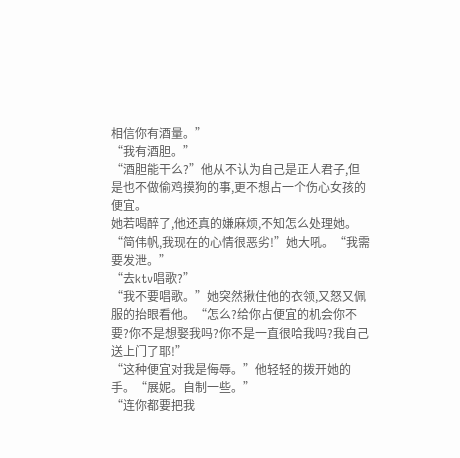相信你有酒量。”
“我有酒胆。”
“酒胆能干么?”他从不认为自己是正人君子,但是也不做偷鸡摸狗的事,更不想占一个伤心女孩的便宜。
她若喝醉了,他还真的嫌麻烦,不知怎么处理她。
“简伟帆,我现在的心情很恶劣!”她大吼。“我需要发泄。”
“去ktv唱歌?”
“我不要唱歌。”她突然揪住他的衣领,又怒又佩服的抬眼看他。“怎么?给你占便宜的机会你不要?你不是想娶我吗?你不是一直很哈我吗?我自己送上门了耶!”
“这种便宜对我是侮辱。”他轻轻的拨开她的手。“展妮。自制一些。”
“连你都要把我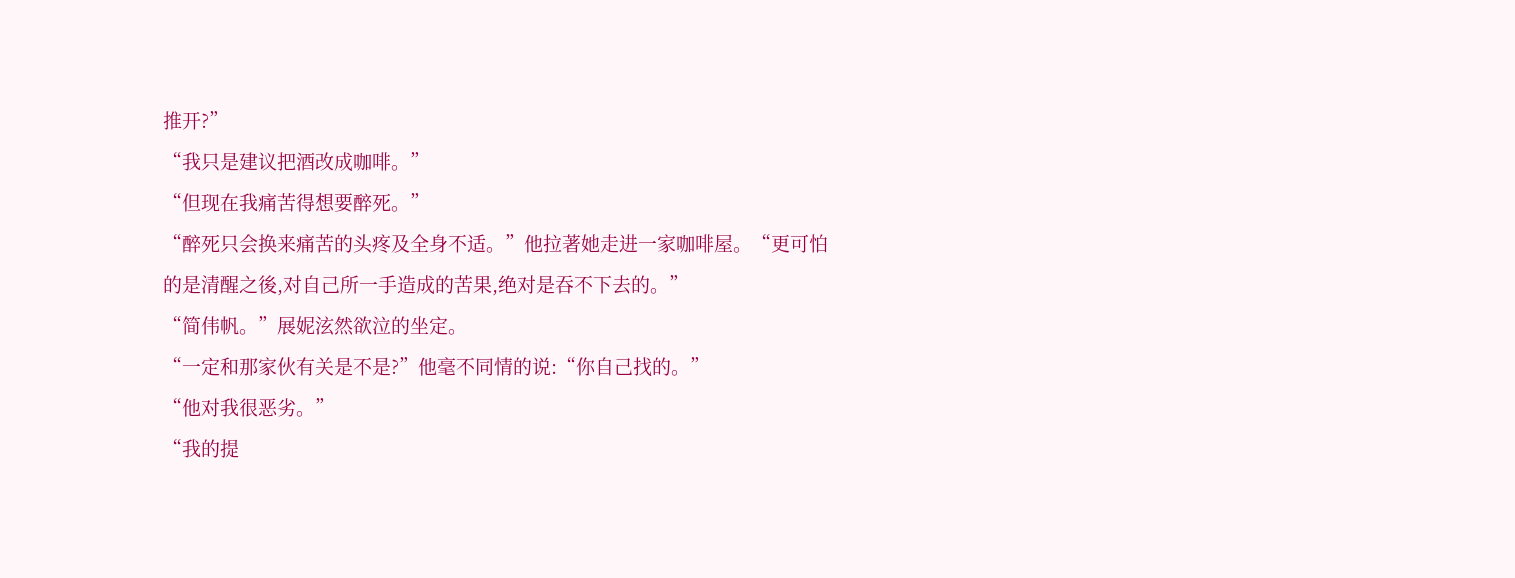推开?”
“我只是建议把酒改成咖啡。”
“但现在我痛苦得想要醉死。”
“醉死只会换来痛苦的头疼及全身不适。”他拉著她走进一家咖啡屋。“更可怕的是清醒之後,对自己所一手造成的苦果,绝对是吞不下去的。”
“简伟帆。”展妮泫然欲泣的坐定。
“一定和那家伙有关是不是?”他毫不同情的说:“你自己找的。”
“他对我很恶劣。”
“我的提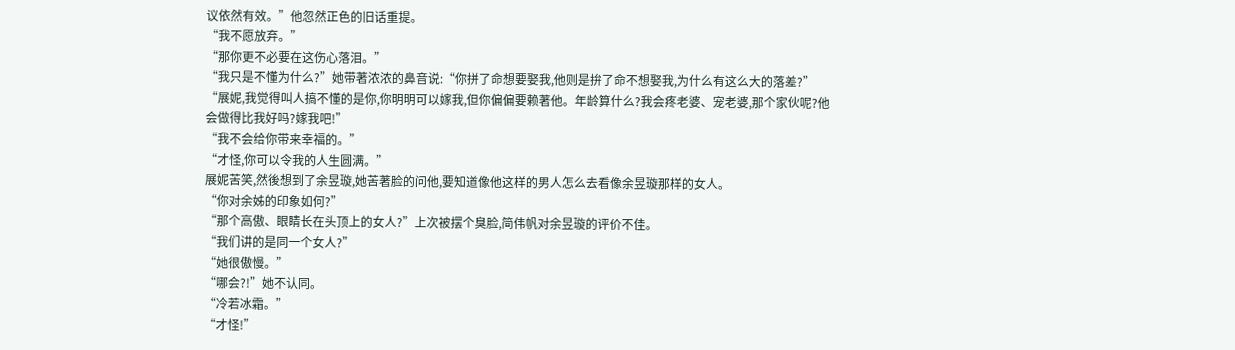议依然有效。”他忽然正色的旧话重提。
“我不愿放弃。”
“那你更不必要在这伤心落泪。”
“我只是不懂为什么?”她带著浓浓的鼻音说:“你拼了命想要娶我,他则是拚了命不想娶我,为什么有这么大的落差?”
“展妮,我觉得叫人搞不懂的是你,你明明可以嫁我,但你偏偏要赖著他。年龄算什么?我会疼老婆、宠老婆,那个家伙呢?他会做得比我好吗?嫁我吧!”
“我不会给你带来幸福的。”
“才怪,你可以令我的人生圆满。”
展妮苦笑,然後想到了余昱璇,她苦著脸的问他,要知道像他这样的男人怎么去看像余昱璇那样的女人。
“你对余姊的印象如何?”
“那个高傲、眼睛长在头顶上的女人?”上次被摆个臭脸,简伟帆对余昱璇的评价不佳。
“我们讲的是同一个女人?”
“她很傲慢。”
“哪会?!”她不认同。
“冷若冰霜。”
“才怪!”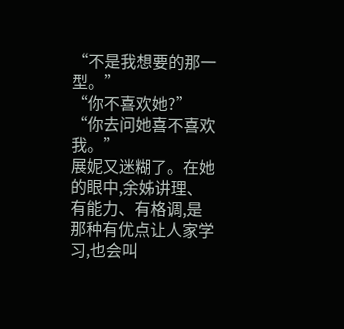“不是我想要的那一型。”
“你不喜欢她?”
“你去问她喜不喜欢我。”
展妮又迷糊了。在她的眼中,余姊讲理、有能力、有格调,是那种有优点让人家学习,也会叫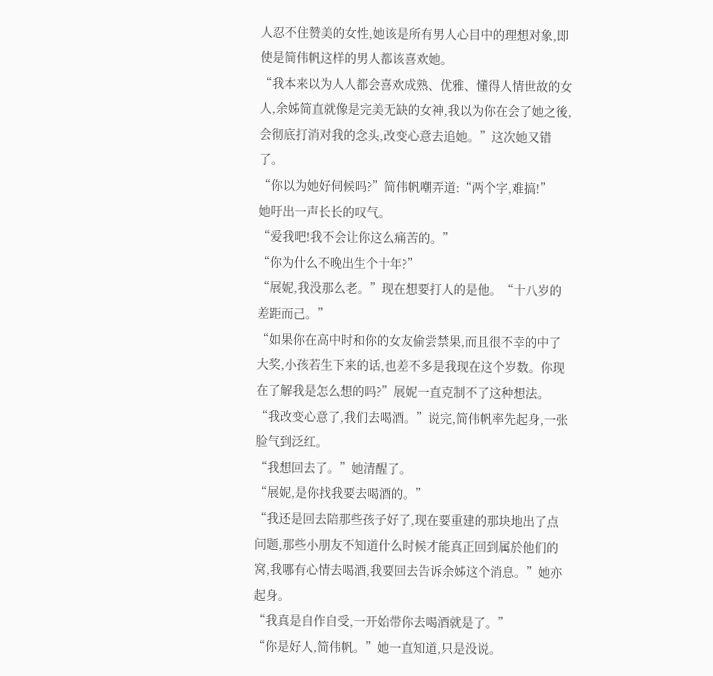人忍不住赞美的女性,她该是所有男人心目中的理想对象,即使是简伟帆这样的男人都该喜欢她。
“我本来以为人人都会喜欢成熟、优雅、懂得人情世故的女人,余姊简直就像是完美无缺的女神,我以为你在会了她之後,会彻底打消对我的念头,改变心意去追她。”这次她又错了。
“你以为她好伺候吗?”简伟帆嘲弄道:“两个字,难搞!”
她吁出一声长长的叹气。
“爱我吧!我不会让你这么痛苦的。”
“你为什么不晚出生个十年?”
“展妮,我没那么老。”现在想要打人的是他。“十八岁的差距而己。”
“如果你在高中时和你的女友偷尝禁果,而且很不幸的中了大奖,小孩若生下来的话,也差不多是我现在这个岁数。你现在了解我是怎么想的吗?”展妮一直克制不了这种想法。
“我改变心意了,我们去喝酒。”说完,简伟帆率先起身,一张脸气到泛红。
“我想回去了。”她清醒了。
“展妮,是你找我要去喝酒的。”
“我还是回去陪那些孩子好了,现在要重建的那块地出了点问题,那些小朋友不知道什么时候才能真正回到属於他们的窝,我哪有心情去喝酒,我要回去告诉余姊这个消息。”她亦起身。
“我真是自作自受,一开始带你去喝酒就是了。”
“你是好人,简伟帆。”她一直知道,只是没说。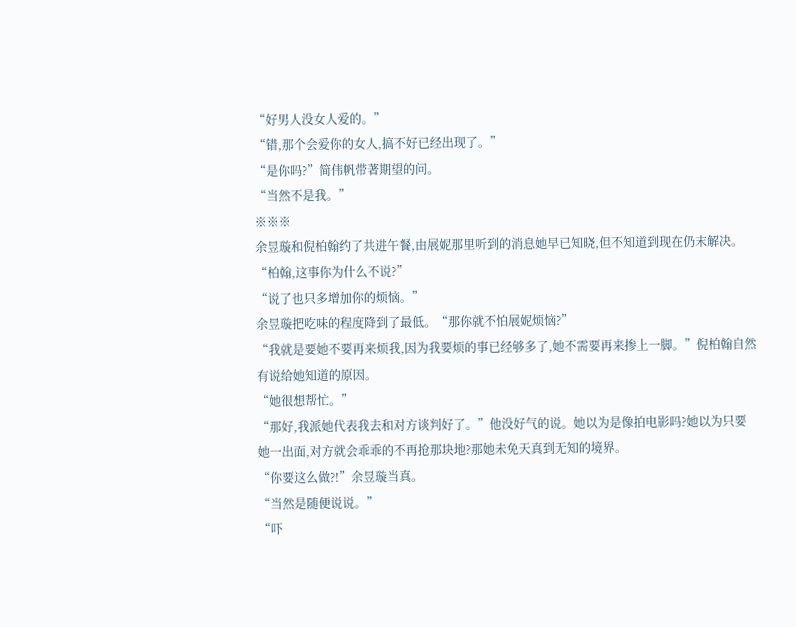“好男人没女人爱的。”
“错,那个会爱你的女人,搞不好已经出现了。”
“是你吗?”简伟帆带著期望的问。
“当然不是我。”
※※※
余昱璇和倪柏翰约了共进午餐,由展妮那里听到的消息她早已知晓,但不知道到现在仍末解决。
“柏翰,这事你为什么不说?”
“说了也只多增加你的烦恼。”
余昱璇把吃味的程度降到了最低。“那你就不怕展妮烦恼?”
“我就是要她不要再来烦我,因为我要烦的事已经够多了,她不需要再来掺上一脚。”倪柏翰自然有说给她知道的原因。
“她很想帮忙。”
“那好,我派她代表我去和对方谈判好了。”他没好气的说。她以为是像拍电影吗?她以为只要她一出面,对方就会乖乖的不再抢那块地?那她未免天真到无知的境界。
“你要这么做?!”余昱璇当真。
“当然是随便说说。”
“吓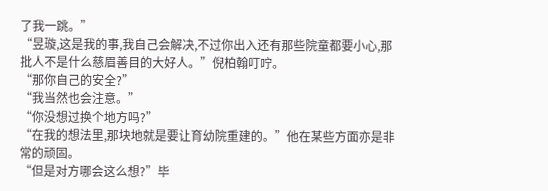了我一跳。”
“昱璇,这是我的事,我自己会解决,不过你出入还有那些院童都要小心,那批人不是什么慈眉善目的大好人。”倪柏翰叮咛。
“那你自己的安全?”
“我当然也会注意。”
“你没想过换个地方吗?”
“在我的想法里,那块地就是要让育幼院重建的。”他在某些方面亦是非常的顽固。
“但是对方哪会这么想?”毕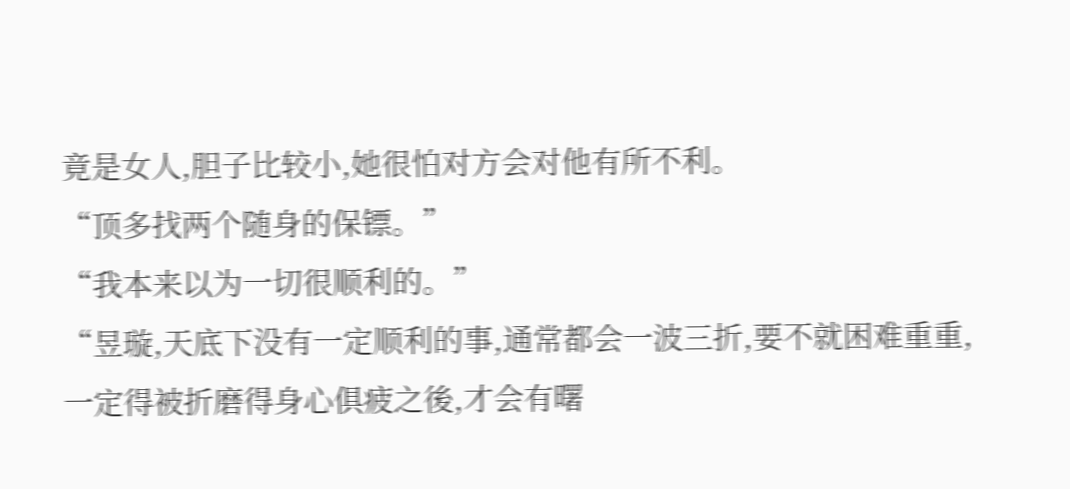竟是女人,胆子比较小,她很怕对方会对他有所不利。
“顶多找两个随身的保镖。”
“我本来以为一切很顺利的。”
“昱璇,天底下没有一定顺利的事,通常都会一波三折,要不就困难重重,一定得被折磨得身心俱疲之後,才会有曙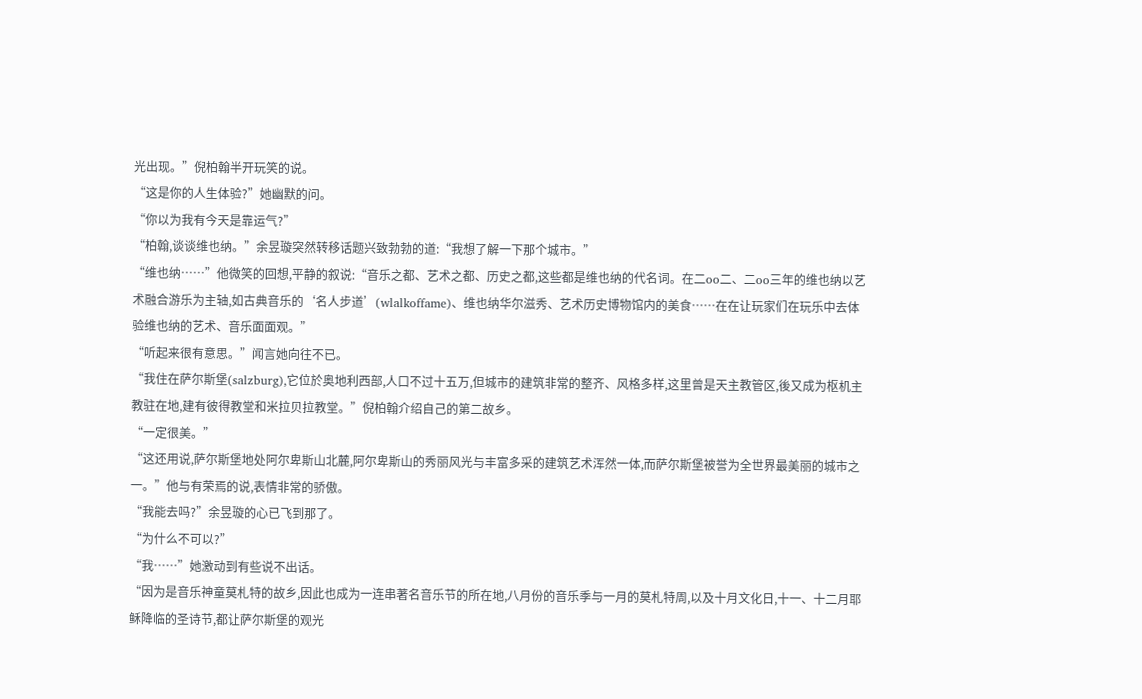光出现。”倪柏翰半开玩笑的说。
“这是你的人生体验?”她幽默的问。
“你以为我有今天是靠运气?”
“柏翰,谈谈维也纳。”余昱璇突然转移话题兴致勃勃的道:“我想了解一下那个城市。”
“维也纳……”他微笑的回想,平静的叙说:“音乐之都、艺术之都、历史之都,这些都是维也纳的代名词。在二oo二、二oo三年的维也纳以艺术融合游乐为主轴,如古典音乐的‘名人步道’(wlalkoffame)、维也纳华尔滋秀、艺术历史博物馆内的美食……在在让玩家们在玩乐中去体验维也纳的艺术、音乐面面观。”
“听起来很有意思。”闻言她向往不已。
“我住在萨尔斯堡(salzburg),它位於奥地利西部,人口不过十五万,但城市的建筑非常的整齐、风格多样,这里曾是天主教管区,後又成为枢机主教驻在地,建有彼得教堂和米拉贝拉教堂。”倪柏翰介绍自己的第二故乡。
“一定很美。”
“这还用说,萨尔斯堡地处阿尔卑斯山北麓,阿尔卑斯山的秀丽风光与丰富多采的建筑艺术浑然一体,而萨尔斯堡被誉为全世界最美丽的城市之一。”他与有荣焉的说,表情非常的骄傲。
“我能去吗?”余昱璇的心已飞到那了。
“为什么不可以?”
“我……”她激动到有些说不出话。
“因为是音乐神童莫札特的故乡,因此也成为一连串著名音乐节的所在地,八月份的音乐季与一月的莫札特周,以及十月文化日,十一、十二月耶稣降临的圣诗节,都让萨尔斯堡的观光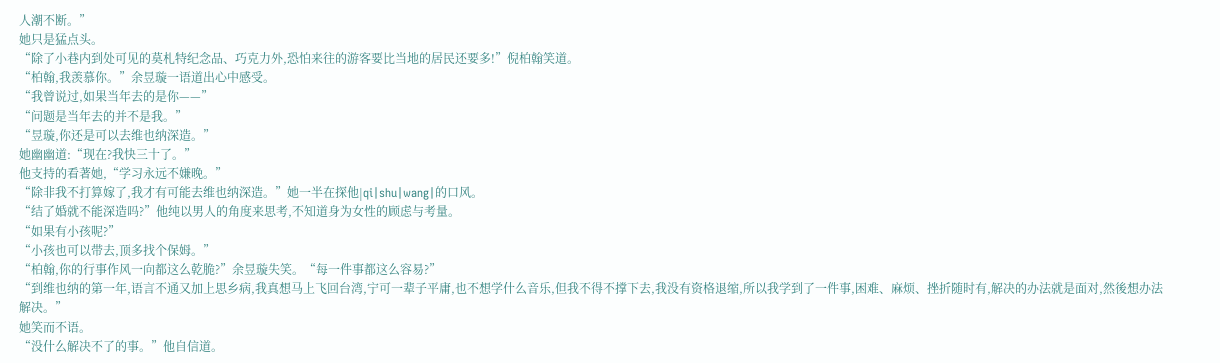人潮不断。”
她只是猛点头。
“除了小巷内到处可见的莫札特纪念品、巧克力外,恐怕来往的游客要比当地的居民还要多!”倪柏翰笑道。
“柏翰,我羡慕你。”余昱璇一语道出心中感受。
“我曾说过,如果当年去的是你——”
“问题是当年去的并不是我。”
“昱璇,你还是可以去维也纳深造。”
她幽幽道:“现在?我快三十了。”
他支持的看著她,“学习永远不嫌晚。”
“除非我不打算嫁了,我才有可能去维也纳深造。”她一半在探他|qi|shu|wang|的口风。
“结了婚就不能深造吗?”他纯以男人的角度来思考,不知道身为女性的顾虑与考量。
“如果有小孩呢?”
“小孩也可以带去,顶多找个保姆。”
“柏翰,你的行事作风一向都这么乾脆?”余昱璇失笑。“每一件事都这么容易?”
“到维也纳的第一年,语言不通又加上思乡病,我真想马上飞回台湾,宁可一辈子平庸,也不想学什么音乐,但我不得不撑下去,我没有资格退缩,所以我学到了一件事,困难、麻烦、挫折随时有,解决的办法就是面对,然後想办法解决。”
她笑而不语。
“没什么解决不了的事。”他自信道。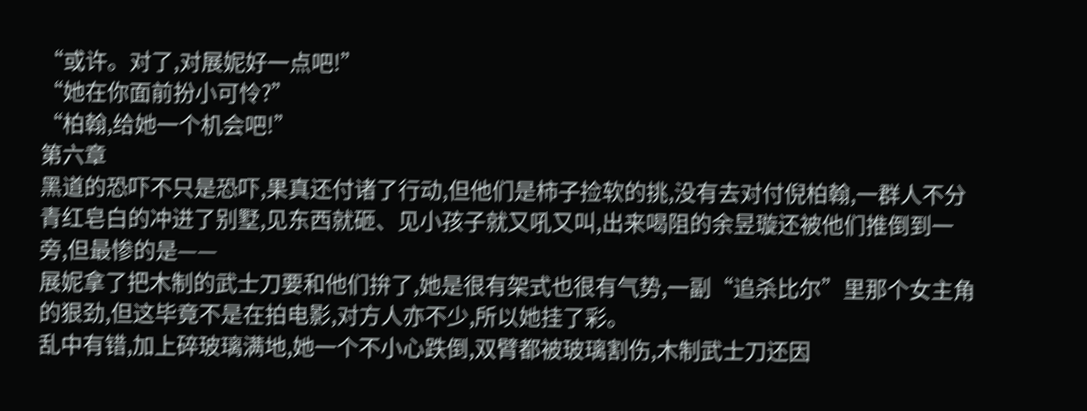“或许。对了,对展妮好一点吧!”
“她在你面前扮小可怜?”
“柏翰,给她一个机会吧!”
第六章
黑道的恐吓不只是恐吓,果真还付诸了行动,但他们是柿子捡软的挑,没有去对付倪柏翰,一群人不分青红皂白的冲进了别墅,见东西就砸、见小孩子就又吼又叫,出来喝阻的余昱璇还被他们推倒到一旁,但最惨的是——
展妮拿了把木制的武士刀要和他们拚了,她是很有架式也很有气势,一副“追杀比尔”里那个女主角的狠劲,但这毕竟不是在拍电影,对方人亦不少,所以她挂了彩。
乱中有错,加上碎玻璃满地,她一个不小心跌倒,双臂都被玻璃割伤,木制武士刀还因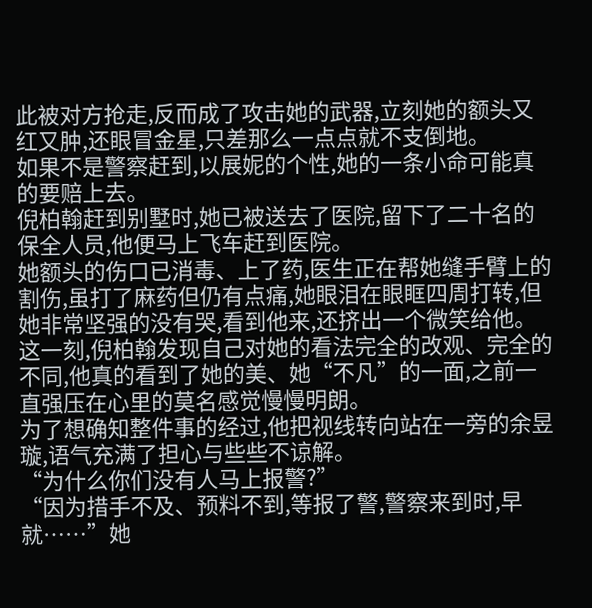此被对方抢走,反而成了攻击她的武器,立刻她的额头又红又肿,还眼冒金星,只差那么一点点就不支倒地。
如果不是警察赶到,以展妮的个性,她的一条小命可能真的要赔上去。
倪柏翰赶到别墅时,她已被送去了医院,留下了二十名的保全人员,他便马上飞车赶到医院。
她额头的伤口已消毒、上了药,医生正在帮她缝手臂上的割伤,虽打了麻药但仍有点痛,她眼泪在眼眶四周打转,但她非常坚强的没有哭,看到他来,还挤出一个微笑给他。
这一刻,倪柏翰发现自己对她的看法完全的改观、完全的不同,他真的看到了她的美、她“不凡”的一面,之前一直强压在心里的莫名感觉慢慢明朗。
为了想确知整件事的经过,他把视线转向站在一旁的余昱璇,语气充满了担心与些些不谅解。
“为什么你们没有人马上报警?”
“因为措手不及、预料不到,等报了警,警察来到时,早就……”她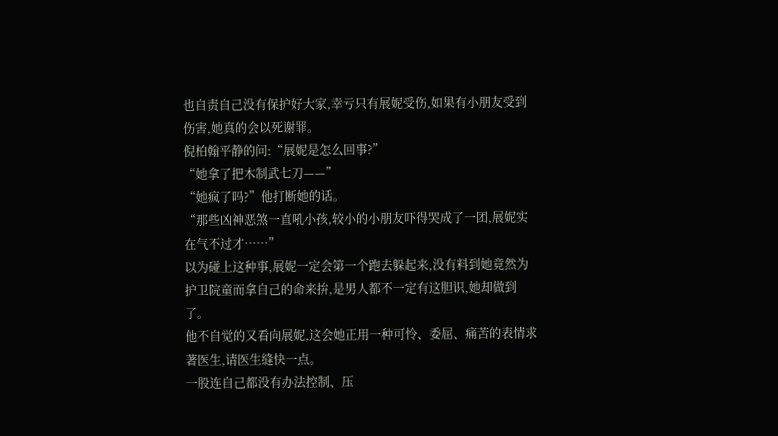也自责自己没有保护好大家,幸亏只有展妮受伤,如果有小朋友受到伤害,她真的会以死谢罪。
倪柏翰平静的问:“展妮是怎么回事?”
“她拿了把木制武七刀——”
“她疯了吗?”他打断她的话。
“那些凶神恶煞一直吼小孩,较小的小朋友吓得哭成了一团,展妮实在气不过才……”
以为碰上这种事,展妮一定会第一个跑去躲起来,没有料到她竟然为护卫院童而拿自己的命来拚,是男人都不一定有这胆识,她却做到了。
他不自觉的又看向展妮,这会她正用一种可怜、委屈、痛苦的表情求著医生,请医生缝快一点。
一股连自己都没有办法控制、压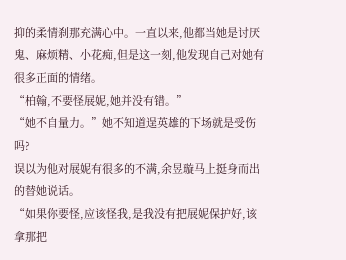抑的柔情刹那充满心中。一直以来,他都当她是讨厌鬼、麻烦精、小花痴,但是这一刻,他发现自己对她有很多正面的情绪。
“柏翰,不要怪展妮,她并没有错。”
“她不自量力。”她不知道逞英雄的下场就是受伤吗?
误以为他对展妮有很多的不满,余昱璇马上挺身而出的替她说话。
“如果你要怪,应该怪我,是我没有把展妮保护好,该拿那把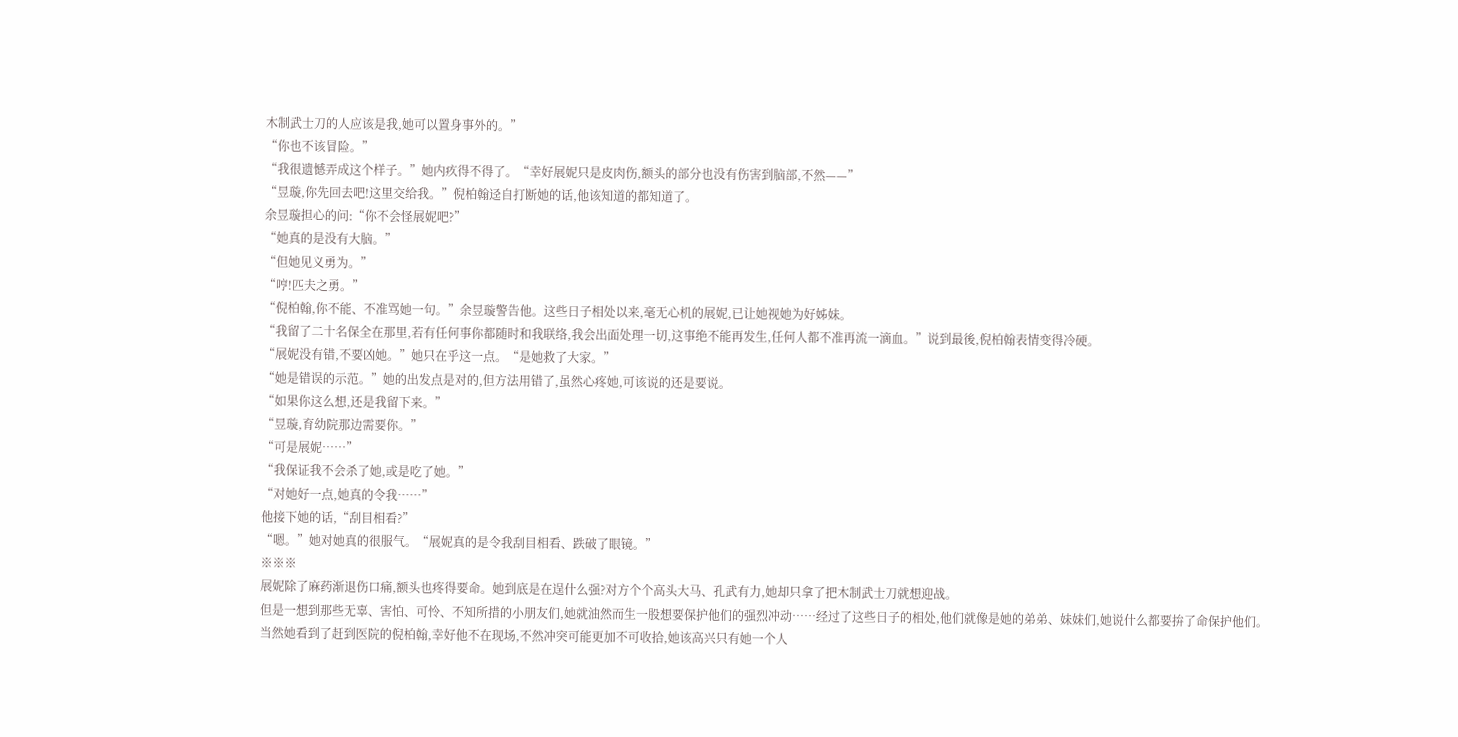木制武士刀的人应该是我,她可以置身事外的。”
“你也不该冒险。”
“我很遗憾弄成这个样子。”她内疚得不得了。“幸好展妮只是皮肉伤,额头的部分也没有伤害到脑部,不然——”
“昱璇,你先回去吧!这里交给我。”倪柏翰迳自打断她的话,他该知道的都知道了。
余昱璇担心的问:“你不会怪展妮吧?”
“她真的是没有大脑。”
“但她见义勇为。”
“哼!匹夫之勇。”
“倪柏翰,你不能、不准骂她一句。”余昱璇警告他。这些日子相处以来,毫无心机的展妮,已让她视她为好姊妹。
“我留了二十名保全在那里,若有任何事你都随时和我联络,我会出面处理一切,这事绝不能再发生,任何人都不准再流一滴血。”说到最後,倪柏翰表情变得冷硬。
“展妮没有错,不要凶她。”她只在乎这一点。“是她救了大家。”
“她是错误的示范。”她的出发点是对的,但方法用错了,虽然心疼她,可该说的还是要说。
“如果你这么想,还是我留下来。”
“昱璇,育幼院那边需要你。”
“可是展妮……”
“我保证我不会杀了她,或是吃了她。”
“对她好一点,她真的令我……”
他接下她的话,“刮目相看?”
“嗯。”她对她真的很服气。“展妮真的是令我刮目相看、跌破了眼镜。”
※※※
展妮除了麻药渐退伤口痛,额头也疼得要命。她到底是在逞什么强?对方个个高头大马、孔武有力,她却只拿了把木制武士刀就想迎战。
但是一想到那些无辜、害怕、可怜、不知所措的小朋友们,她就油然而生一股想要保护他们的强烈冲动……经过了这些日子的相处,他们就像是她的弟弟、妹妹们,她说什么都要拚了命保护他们。
当然她看到了赶到医院的倪柏翰,幸好他不在现场,不然冲突可能更加不可收拾,她该高兴只有她一个人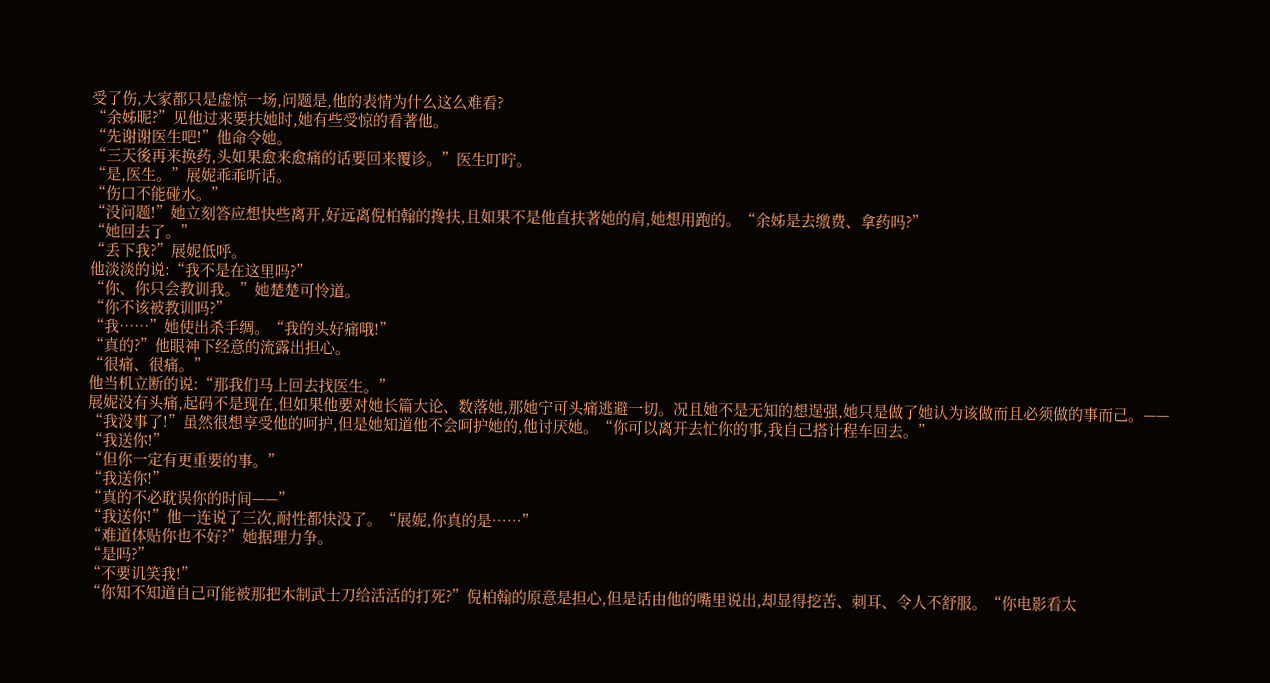受了伤,大家都只是虚惊一场,问题是,他的表情为什么这么难看?
“余姊昵?”见他过来要扶她时,她有些受惊的看著他。
“先谢谢医生吧!”他命令她。
“三天後再来换药,头如果愈来愈痛的话要回来覆诊。”医生叮咛。
“是,医生。”展妮乖乖听话。
“伤口不能碰水。”
“没问题!”她立刻答应想快些离开,好远离倪柏翰的搀扶,且如果不是他直扶著她的肩,她想用跑的。“余姊是去缴费、拿药吗?”
“她回去了。”
“丢下我?”展妮低呼。
他淡淡的说:“我不是在这里吗?”
“你、你只会教训我。”她楚楚可怜道。
“你不该被教训吗?”
“我……”她使出杀手绸。“我的头好痛哦!”
“真的?”他眼神下经意的流露出担心。
“很痛、很痛。”
他当机立断的说:“那我们马上回去找医生。”
展妮没有头痛,起码不是现在,但如果他要对她长篇大论、数落她,那她宁可头痛逃避一切。况且她不是无知的想逞强,她只是做了她认为该做而且必须做的事而己。——
“我没事了!”虽然很想享受他的呵护,但是她知道他不会呵护她的,他讨厌她。“你可以离开去忙你的事,我自己搭计程车回去。”
“我送你!”
“但你一定有更重要的事。”
“我送你!”
“真的不必耽误你的时间——”
“我送你!”他一连说了三次,耐性都快没了。“展妮,你真的是……”
“难道体贴你也不好?”她据理力争。
“是吗?”
“不要讥笑我!”
“你知不知道自己可能被那把木制武士刀给活活的打死?”倪柏翰的原意是担心,但是话由他的嘴里说出,却显得挖苦、刺耳、令人不舒服。“你电影看太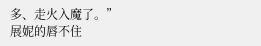多、走火入魔了。”
展妮的唇不住